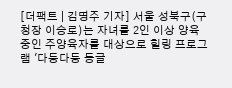[더팩트 | 김명주 기자] 서울 성북구(구청장 이승로)는 자녀를 2인 이상 양육 중인 주양육자를 대상으로 힐링 프로그램 '다둥다둥 동글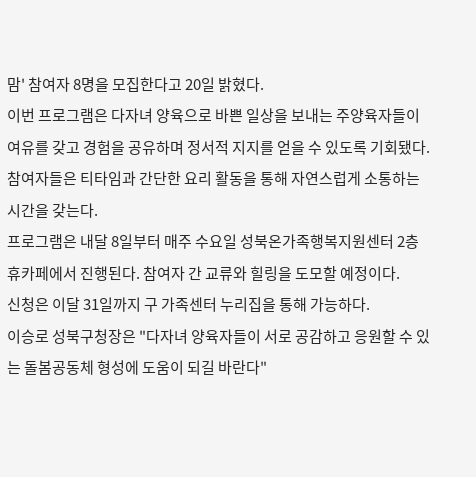맘' 참여자 8명을 모집한다고 20일 밝혔다.
이번 프로그램은 다자녀 양육으로 바쁜 일상을 보내는 주양육자들이 여유를 갖고 경험을 공유하며 정서적 지지를 얻을 수 있도록 기회됐다. 참여자들은 티타임과 간단한 요리 활동을 통해 자연스럽게 소통하는 시간을 갖는다.
프로그램은 내달 8일부터 매주 수요일 성북온가족행복지원센터 2층 휴카페에서 진행된다. 참여자 간 교류와 힐링을 도모할 예정이다.
신청은 이달 31일까지 구 가족센터 누리집을 통해 가능하다.
이승로 성북구청장은 "다자녀 양육자들이 서로 공감하고 응원할 수 있는 돌봄공동체 형성에 도움이 되길 바란다"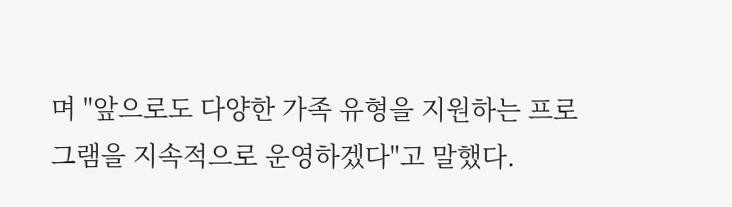며 "앞으로도 다양한 가족 유형을 지원하는 프로그램을 지속적으로 운영하겠다"고 말했다.